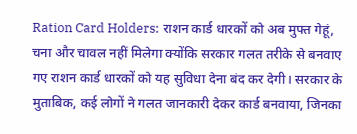Ration Card Holders: राशन कार्ड धारकों को अब मुफ्त गेहूं, चना और चावल नहीं मिलेगा क्योंकि सरकार गलत तरीके से बनवाए गए राशन कार्ड धारकों को यह सुविधा देना बंद कर देगी। सरकार के मुताबिक, कई लोगों ने गलत जानकारी देकर कार्ड बनवाया, जिनका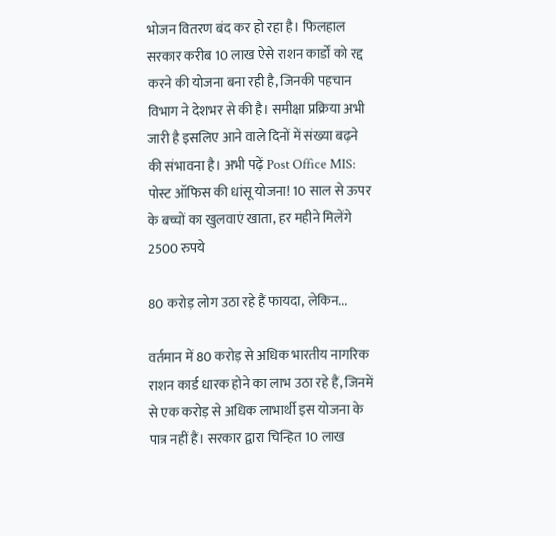भोजन वितरण बंद कर हो रहा है। फिलहाल सरकार करीब 10 लाख ऐसे राशन कार्डों को रद्द करने की योजना बना रही है, जिनकी पहचान विभाग ने देशभर से की है। समीक्षा प्रक्रिया अभी जारी है इसलिए आने वाले दिनों में संख्या बढ़ने की संभावना है। अभी पढ़ें Post Office MIS: पोस्ट ऑफिस की धांसू योजना! 10 साल से ऊपर के बच्चों का खुलवाएं खाता, हर महीने मिलेंगे 2500 रुपये

80 करोड़ लोग उठा रहे हैं फायदा, लेकिन...

वर्तमान में 80 करोड़ से अधिक भारतीय नागरिक राशन कार्ड धारक होने का लाभ उठा रहे हैं, जिनमें से एक करोड़ से अधिक लाभार्थी इस योजना के पात्र नहीं हैं। सरकार द्वारा चिन्हित 10 लाख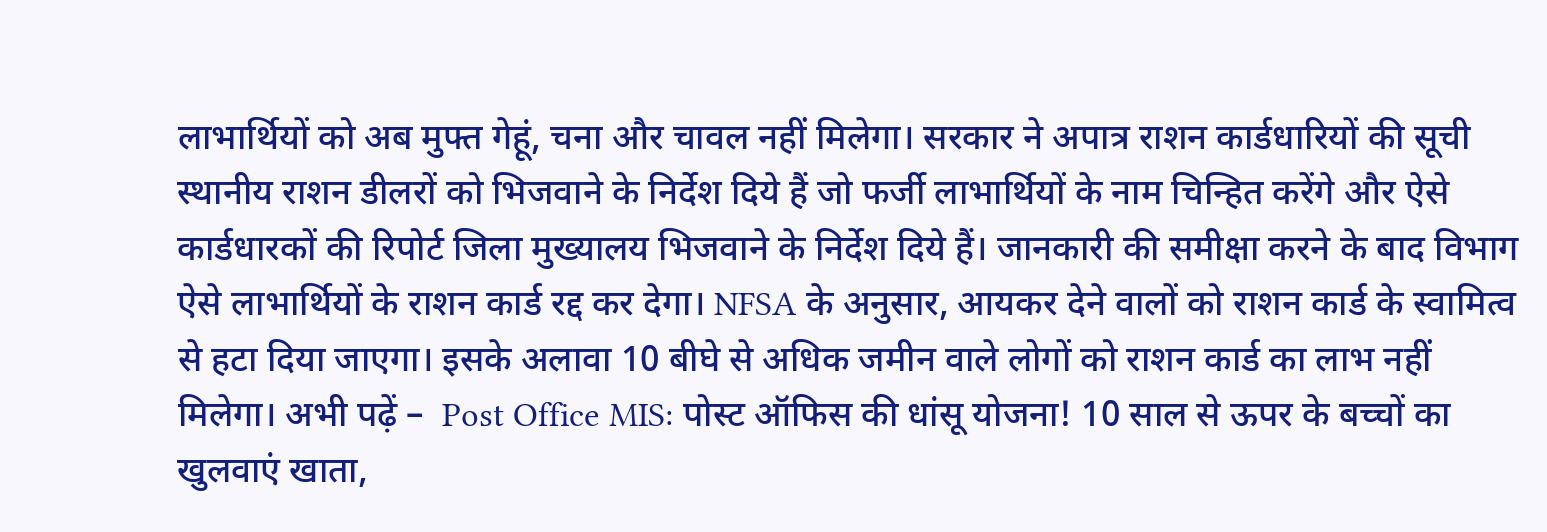लाभार्थियों को अब मुफ्त गेहूं, चना और चावल नहीं मिलेगा। सरकार ने अपात्र राशन कार्डधारियों की सूची स्थानीय राशन डीलरों को भिजवाने के निर्देश दिये हैं जो फर्जी लाभार्थियों के नाम चिन्हित करेंगे और ऐसे कार्डधारकों की रिपोर्ट जिला मुख्यालय भिजवाने के निर्देश दिये हैं। जानकारी की समीक्षा करने के बाद विभाग ऐसे लाभार्थियों के राशन कार्ड रद्द कर देगा। NFSA के अनुसार, आयकर देने वालों को राशन कार्ड के स्वामित्व से हटा दिया जाएगा। इसके अलावा 10 बीघे से अधिक जमीन वाले लोगों को राशन कार्ड का लाभ नहीं मिलेगा। अभी पढ़ें –  Post Office MIS: पोस्ट ऑफिस की धांसू योजना! 10 साल से ऊपर के बच्चों का खुलवाएं खाता,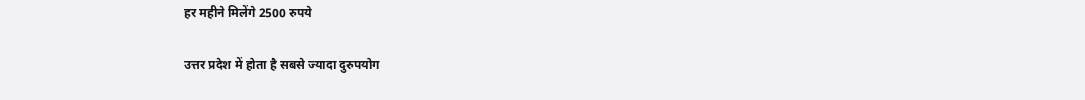हर महीने मिलेंगे 2500 रुपये

उत्तर प्रदेश में होता है सबसे ज्यादा दुरुपयोग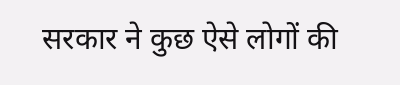सरकार ने कुछ ऐसे लोगों की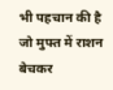भी पहचान की है जो मुफ्त में राशन बेचकर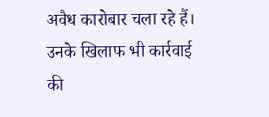अवैध कारोबार चला रहे हैं। उनके खिलाफ भी कार्रवाई की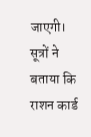जाएगी। सूत्रों ने बताया कि राशन कार्ड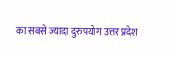का सबसे ज्यादा दुरुपयोग उत्तर प्रदेश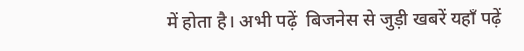में होता है। अभी पढ़ें  बिजनेस से जुड़ी खबरें यहाँ पढ़ें